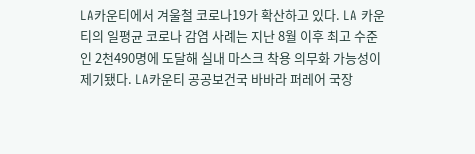LA카운티에서 겨울철 코로나19가 확산하고 있다. LA 카운티의 일평균 코로나 감염 사례는 지난 8월 이후 최고 수준인 2천490명에 도달해 실내 마스크 착용 의무화 가능성이 제기됐다. LA카운티 공공보건국 바바라 퍼레어 국장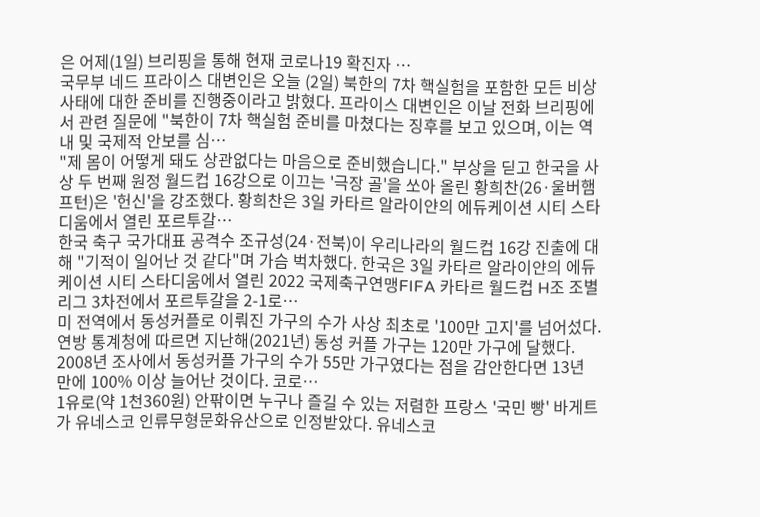은 어제(1일) 브리핑을 통해 현재 코로나19 확진자 …
국무부 네드 프라이스 대변인은 오늘 (2일) 북한의 7차 핵실험을 포함한 모든 비상 사태에 대한 준비를 진행중이라고 밝혔다. 프라이스 대변인은 이날 전화 브리핑에서 관련 질문에 "북한이 7차 핵실험 준비를 마쳤다는 징후를 보고 있으며, 이는 역내 및 국제적 안보를 심…
"제 몸이 어떻게 돼도 상관없다는 마음으로 준비했습니다." 부상을 딛고 한국을 사상 두 번째 원정 월드컵 16강으로 이끄는 '극장 골'을 쏘아 올린 황희찬(26·울버햄프턴)은 '헌신'을 강조했다. 황희찬은 3일 카타르 알라이얀의 에듀케이션 시티 스타디움에서 열린 포르투갈…
한국 축구 국가대표 공격수 조규성(24·전북)이 우리나라의 월드컵 16강 진출에 대해 "기적이 일어난 것 같다"며 가슴 벅차했다. 한국은 3일 카타르 알라이얀의 에듀케이션 시티 스타디움에서 열린 2022 국제축구연맹FIFA 카타르 월드컵 H조 조별리그 3차전에서 포르투갈을 2-1로…
미 전역에서 동성커플로 이뤄진 가구의 수가 사상 최초로 '100만 고지'를 넘어섰다. 연방 통계청에 따르면 지난해(2021년) 동성 커플 가구는 120만 가구에 달했다. 2008년 조사에서 동성커플 가구의 수가 55만 가구였다는 점을 감안한다면 13년 만에 100% 이상 늘어난 것이다. 코로…
1유로(약 1천360원) 안팎이면 누구나 즐길 수 있는 저렴한 프랑스 '국민 빵' 바게트가 유네스코 인류무형문화유산으로 인정받았다. 유네스코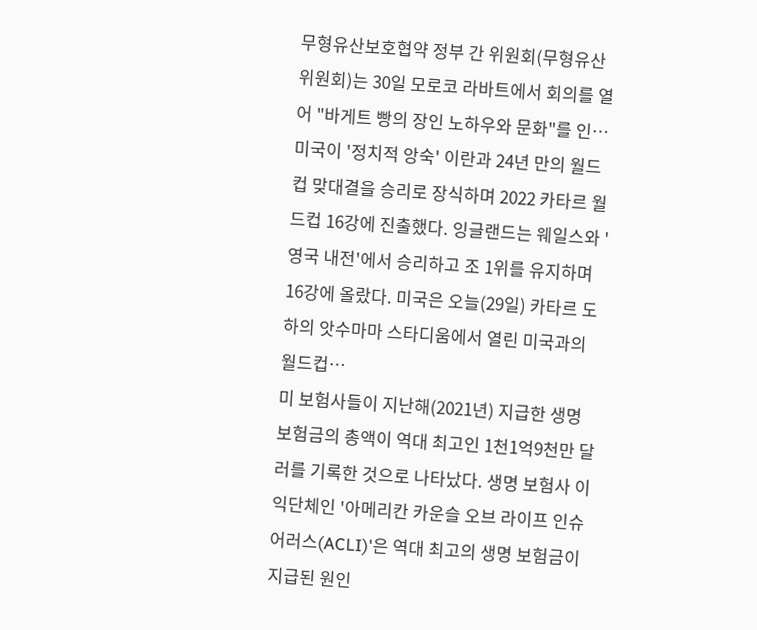무형유산보호협약 정부 간 위원회(무형유산위원회)는 30일 모로코 라바트에서 회의를 열어 "바게트 빵의 장인 노하우와 문화"를 인…
미국이 '정치적 앙숙' 이란과 24년 만의 월드컵 맞대결을 승리로 장식하며 2022 카타르 월드컵 16강에 진출했다. 잉글랜드는 웨일스와 '영국 내전'에서 승리하고 조 1위를 유지하며 16강에 올랐다. 미국은 오늘(29일) 카타르 도하의 앗수마마 스타디움에서 열린 미국과의 월드컵…
미 보험사들이 지난해(2021년) 지급한 생명 보험금의 총액이 역대 최고인 1천1억9천만 달러를 기록한 것으로 나타났다. 생명 보험사 이익단체인 '아메리칸 카운슬 오브 라이프 인슈어러스(ACLI)'은 역대 최고의 생명 보험금이 지급된 원인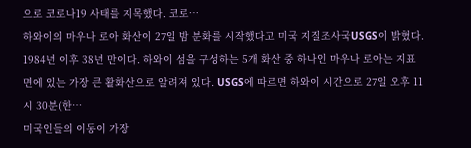으로 코로나19 사태를 지목했다. 코로…
하와이의 마우나 로아 화산이 27일 밤 분화를 시작했다고 미국 지질조사국USGS이 밝혔다. 1984년 이후 38년 만이다. 하와이 섬을 구성하는 5개 화산 중 하나인 마우나 로아는 지표면에 있는 가장 큰 활화산으로 알려져 있다. USGS에 따르면 하와이 시간으로 27일 오후 11시 30분(한…
미국인들의 이동이 가장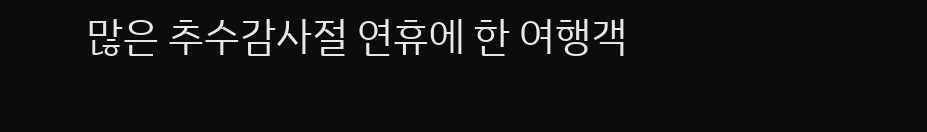많은 추수감사절 연휴에 한 여행객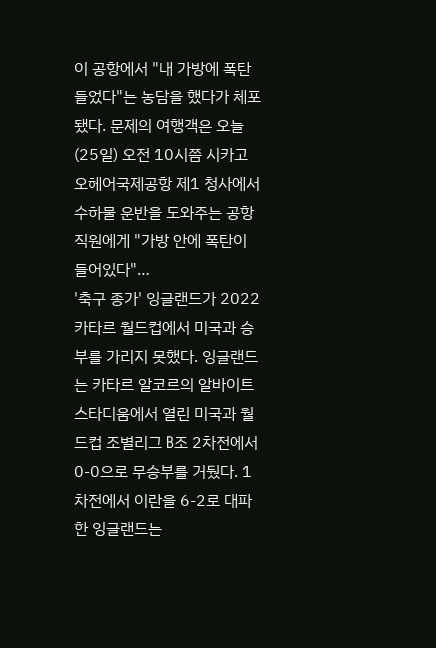이 공항에서 "내 가방에 폭탄 들었다"는 농담을 했다가 체포됐다. 문제의 여행객은 오늘(25일) 오전 10시쯤 시카고 오헤어국제공항 제1 청사에서 수하물 운반을 도와주는 공항 직원에게 "가방 안에 폭탄이 들어있다"…
'축구 종가' 잉글랜드가 2022 카타르 월드컵에서 미국과 승부를 가리지 못했다. 잉글랜드는 카타르 알코르의 알바이트 스타디움에서 열린 미국과 월드컵 조별리그 B조 2차전에서 0-0으로 무승부를 거뒀다. 1차전에서 이란을 6-2로 대파한 잉글랜드는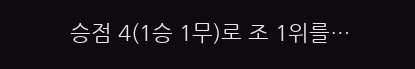승점 4(1승 1무)로 조 1위를…